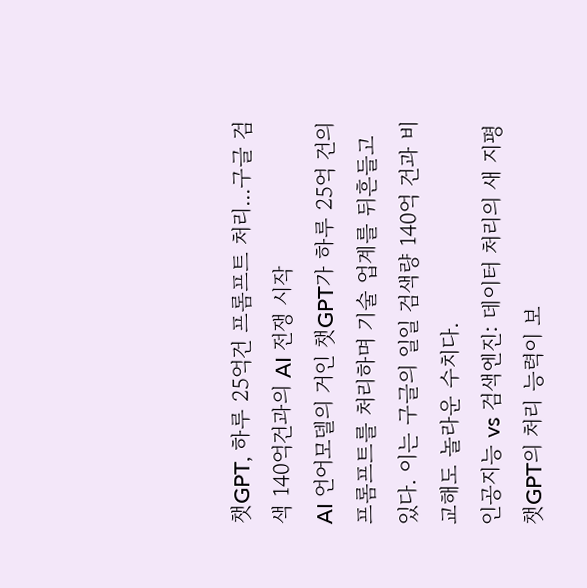챗GPT, 하루 25억건 프롬프트 처리...구글 검색 140억건과의 AI 전쟁 시작
AI 언어모델의 거인 챗GPT가 하루 25억 건의 프롬프트를 처리하며 기술 업계를 뒤흔들고 있다. 이는 구글의 일일 검색량 140억 건과 비교해도 놀라운 수치다.
인공지능 vs 검색엔진: 데이터 처리의 새 지평
챗GPT의 처리 능력이 보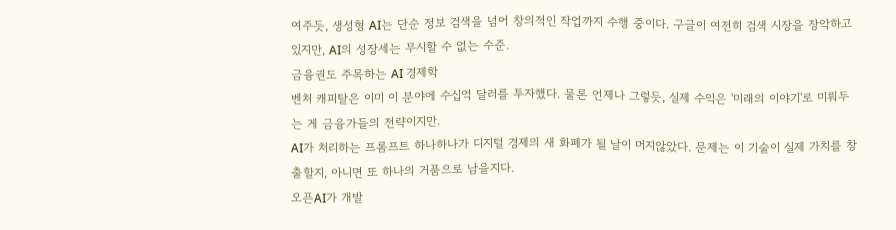여주듯, 생성형 AI는 단순 정보 검색을 넘어 창의적인 작업까지 수행 중이다. 구글이 여전히 검색 시장을 장악하고 있지만, AI의 성장세는 무시할 수 없는 수준.
금융권도 주목하는 AI 경제학
벤처 캐피탈은 이미 이 분야에 수십억 달러를 투자했다. 물론 언제나 그렇듯, 실제 수익은 '미래의 이야기'로 미뤄두는 게 금융가들의 전략이지만.
AI가 처리하는 프롬프트 하나하나가 디지털 경제의 새 화폐가 될 날이 머지않았다. 문제는 이 기술이 실제 가치를 창출할지, 아니면 또 하나의 거품으로 남을지다.
오픈AI가 개발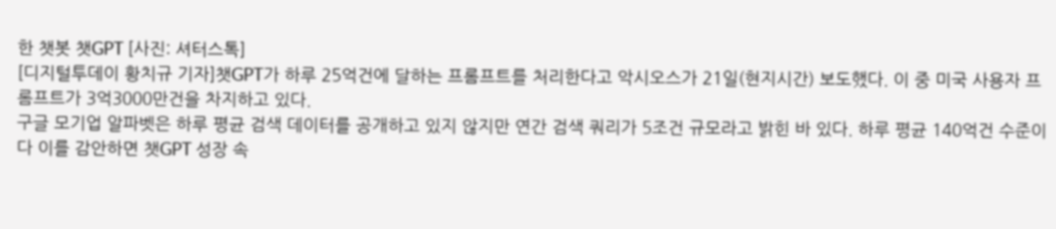한 챗봇 챗GPT [사진: 셔터스톡]
[디지털투데이 황치규 기자]챗GPT가 하루 25억건에 달하는 프롬프트를 처리한다고 악시오스가 21일(현지시간) 보도했다. 이 중 미국 사용자 프롬프트가 3억3000만건을 차지하고 있다.
구글 모기업 알파벳은 하루 평균 검색 데이터를 공개하고 있지 않지만 연간 검색 쿼리가 5조건 규모라고 밝힌 바 있다. 하루 평균 140억건 수준이다 이를 감안하면 챗GPT 성장 속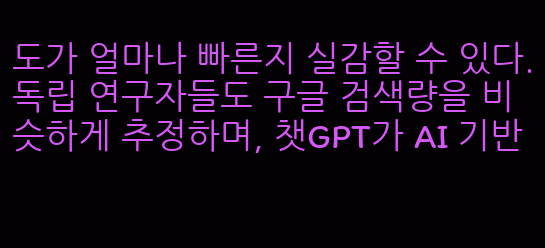도가 얼마나 빠른지 실감할 수 있다. 독립 연구자들도 구글 검색량을 비슷하게 추정하며, 챗GPT가 AI 기반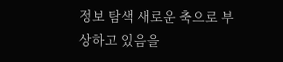정보 탐색 새로운 축으로 부상하고 있음을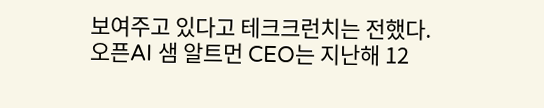보여주고 있다고 테크크런치는 전했다.
오픈AI 샘 알트먼 CEO는 지난해 12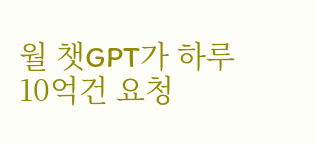월 챗GPT가 하루 10억건 요청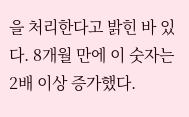을 처리한다고 밝힌 바 있다. 8개월 만에 이 숫자는 2배 이상 증가했다.